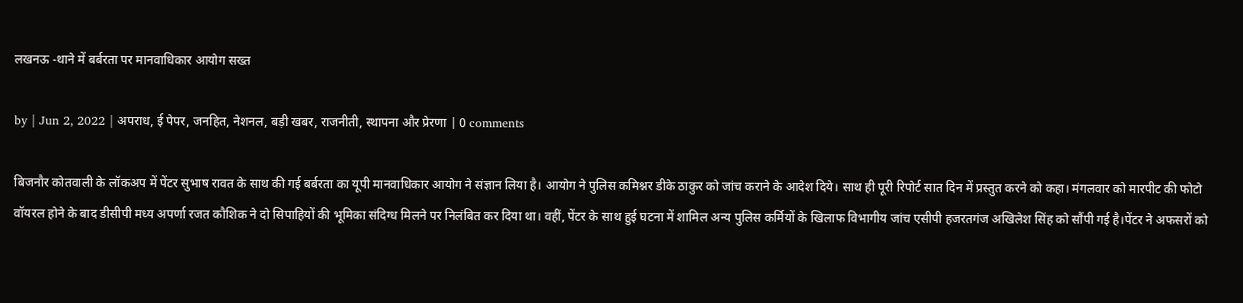लखनऊ -थाने में बर्बरता पर मानवाधिकार आयोग सख्त

by | Jun 2, 2022 | अपराध, ई पेपर, जनहित, नेशनल, बड़ी खबर, राजनीती, स्थापना और प्रेरणा | 0 comments

बिजनौर कोतवाली के लॉकअप में पेंटर सुभाष रावत के साथ की गई बर्बरता का यूपी मानवाधिकार आयोग ने संज्ञान लिया है। आयोग ने पुलिस कमिश्नर डीके ठाकुर को जांच कराने के आदेश दिये। साथ ही पूरी रिपोर्ट सात दिन में प्रस्तुत करने को कहा। मंगलवार को मारपीट की फोटो वॉयरल होने के बाद डीसीपी मध्य अपर्णा रजत कौशिक ने दो सिपाहियों की भूमिका संदिग्ध मिलने पर निलंबित कर दिया था। वहीं, पेंटर के साथ हुई घटना में शामिल अन्य पुलिस कर्मियों के खिलाफ विभागीय जांच एसीपी हजरतगंज अखिलेश सिंह को सौंपी गई है।पेंटर ने अफसरों को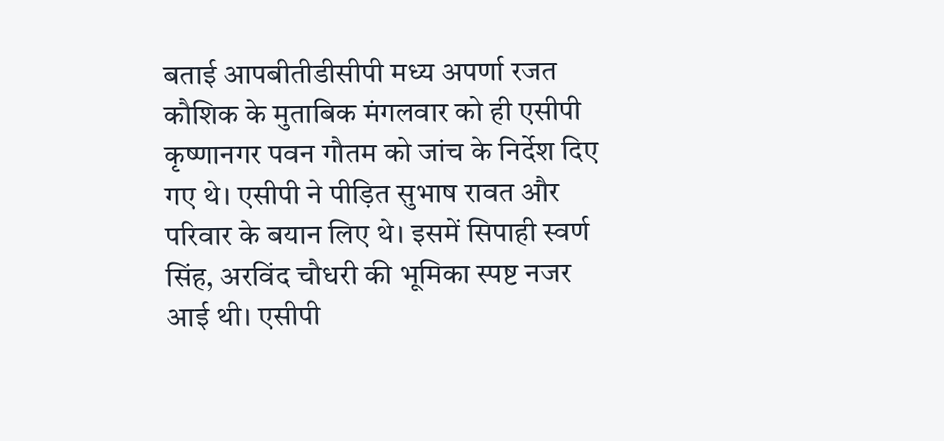बताई आपबीतीडीसीपी मध्य अपर्णा रजत कौशिक के मुताबिक मंगलवार को ही एसीपी कृष्णानगर पवन गौतम को जांच के निर्देश दिए गए थे। एसीपी ने पीड़ित सुभाष रावत और परिवार के बयान लिए थे। इसमें सिपाही स्वर्ण सिंह, अरविंद चौधरी की भूमिका स्पष्ट नजर आई थी। एसीपी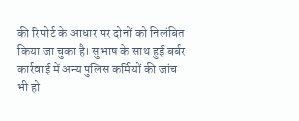की रिपोर्ट के आधार पर दोनों को निलंबित किया जा चुका है। सुभाष के साथ हुई बर्बर कार्रवाई में अन्य पुलिस कर्मियों की जांच भी हो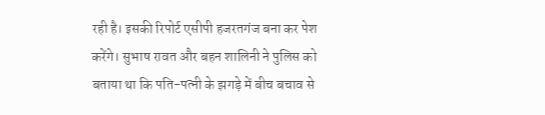रही है। इसकी रिपोर्ट एसीपी हजरतगंज बना कर पेश करेंगे। सुभाष रावत और बहन शालिनी ने पुलिस को बताया था कि पति-पत्नी के झगड़े में बीच बचाव से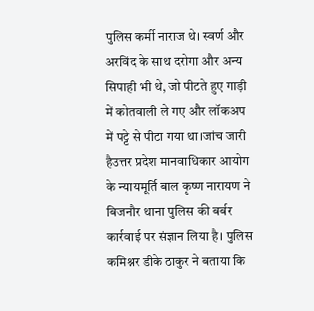पुलिस कर्मी नाराज थे। स्वर्ण और अरविंद के साथ दरोगा और अन्य सिपाही भी थे, जो पीटते हुए गाड़ी में कोतवाली ले गए और लॉकअप में पट्टे से पीटा गया था।जांच जारी हैउत्तर प्रदेश मानवाधिकार आयोग के न्यायमूर्ति बाल कृष्ण नारायण ने बिजनौर थाना पुलिस की बर्बर कार्रवाई पर संज्ञान लिया है। पुलिस कमिश्नर डीके ठाकुर ने बताया कि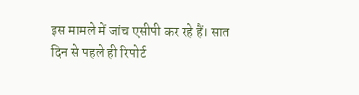इस मामले में जांच एसीपी कर रहे हैं। सात दिन से पहले ही रिपोर्ट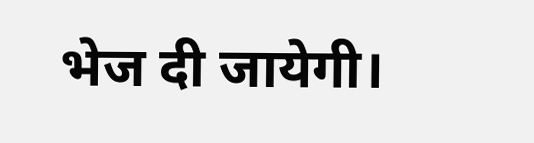भेज दी जायेगी।